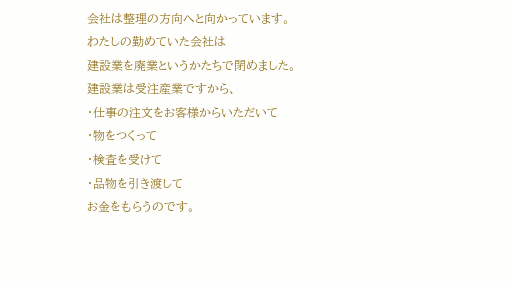会社は整理の方向へと向かっています。
わたしの勤めていた会社は
建設業を廃業というかたちで閉めました。
建設業は受注産業ですから、
・仕事の注文をお客様からいただいて
・物をつくって
・検査を受けて
・品物を引き渡して
お金をもらうのです。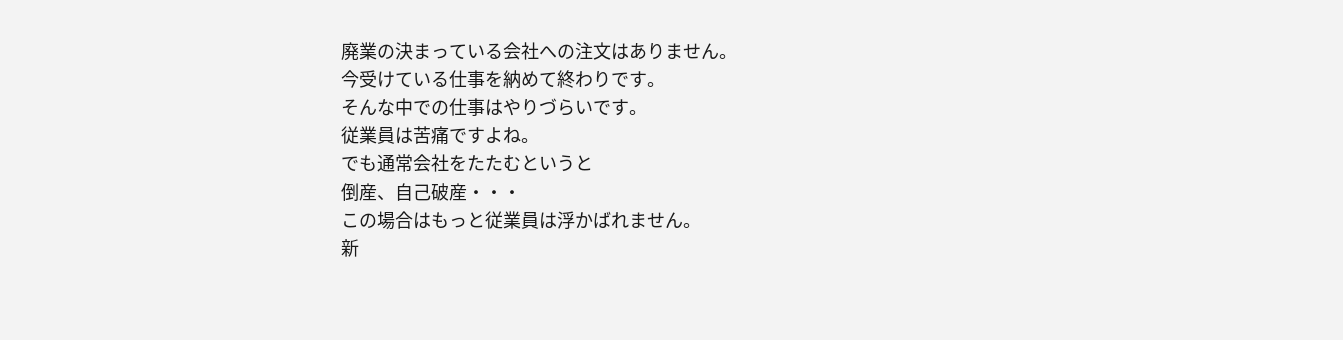廃業の決まっている会社への注文はありません。
今受けている仕事を納めて終わりです。
そんな中での仕事はやりづらいです。
従業員は苦痛ですよね。
でも通常会社をたたむというと
倒産、自己破産・・・
この場合はもっと従業員は浮かばれません。
新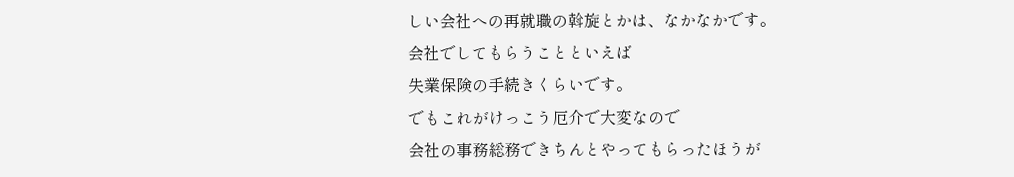しい会社への再就職の斡旋とかは、なかなかです。
会社でしてもらうことといえば
失業保険の手続きくらいです。
でもこれがけっこう厄介で大変なので
会社の事務総務できちんとやってもらったほうが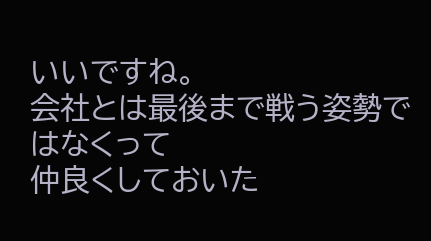いいですね。
会社とは最後まで戦う姿勢ではなくって
仲良くしておいた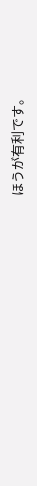ほうが有利です。